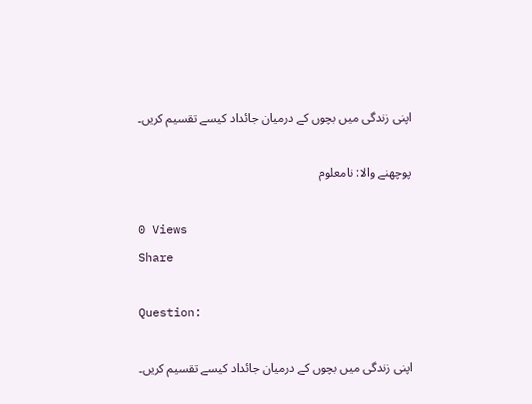اپنی زندگی میں بچوں کے درمیان جائداد کیسے تقسیم کریں۔

پوچھنے والا: نامعلوم

0 Views
Share

Question:

اپنی زندگی میں بچوں کے درمیان جائداد کیسے تقسیم کریں۔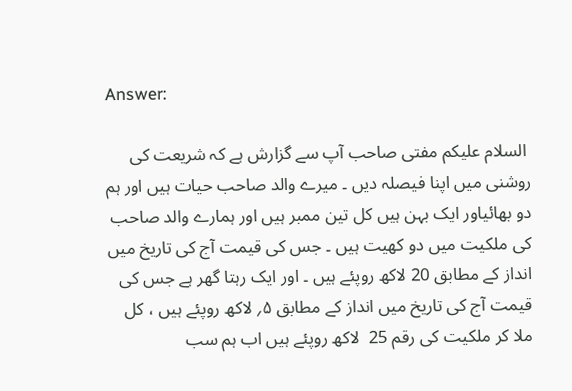Answer:

 السلام علیکم مفتی صاحب آپ سے گزارش ہے کہ شریعت کی روشنی میں اپنا فیصلہ دیں ۔ میرے والد صاحب حیات ہیں اور ہم دو بھائیاور ایک بہن ہیں کل تین ممبر ہیں اور ہمارے والد صاحب کی ملکیت میں دو کھیت ہیں ۔ جس کی قیمت آج کی تاریخ میں انداز کے مطابق 20 لاکھ روپئے ہیں ۔ اور ایک رہتا گھر ہے جس کی قیمت آج کی تاریخ میں انداز کے مطابق ۵؍ لاکھ روپئے ہیں ، کل ملا کر ملکیت کی رقم 25  لاکھ روپئے ہیں اب ہم سب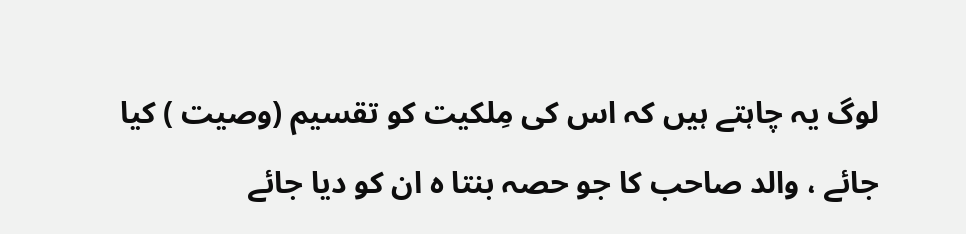لوگ یہ چاہتے ہیں کہ اس کی مِلکیت کو تقسیم (وصیت ) کیا جائے ، والد صاحب کا جو حصہ بنتا ہ ان کو دیا جائے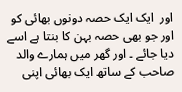اور  ایک ایک حصہ دونوں بھائی کو اور جو بھی حصہ بہن کا بنتا ہے اسے دیا جائے ۔ اور گھر میں ہمارے والد صاحب کے ساتھ ایک بھائی اپنی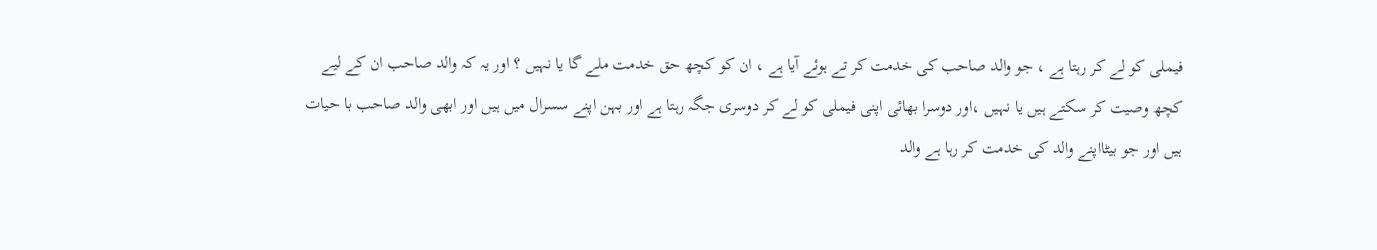فیملی کو لے کر رہتا ہے ، جو والد صاحب کی خدمت کر تے ہوئے آیا ہے ، ان کو کچھ حق خدمت ملے گا یا نہیں ؟ اور یہ کہ والد صاحب ان کے لیے کچھ وصیت کر سکتے ہیں یا نہیں ،اور دوسرا بھائی اپنی فیملی کو لے کر دوسری جگہ رہتا ہے اور بہن اپنے سسرال میں ہیں اور ابھی والد صاحب با حیات ہیں اور جو بیٹااپنے والد کی خدمت کر رہا ہے والد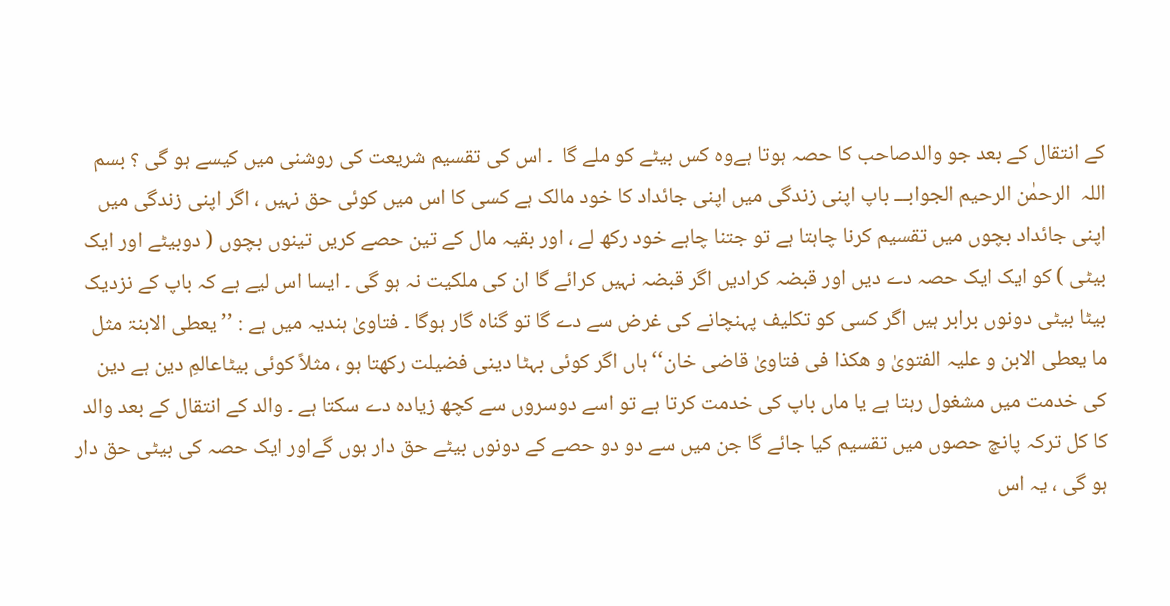کے انتقال کے بعد جو والدصاحب کا حصہ ہوتا ہےوہ کس بیٹے کو ملے گا  ۔ اس کی تقسیم شریعت کی روشنی میں کیسے ہو گی ؟ بسم اللہ  الرحمٰن الرحیم الجوابـــ باپ اپنی زندگی میں اپنی جائداد کا خود مالک ہے کسی کا اس میں کوئی حق نہیں ، اگر اپنی زندگی میں اپنی جائداد بچوں میں تقسیم کرنا چاہتا ہے تو جتنا چاہے خود رکھ لے ، اور بقیہ مال کے تین حصے کریں تینوں بچوں ( دوبیٹے اور ایک بیٹی ) کو ایک ایک حصہ دے دیں اور قبضہ کرادیں اگر قبضہ نہیں کرائے گا ان کی ملکیت نہ ہو گی ۔ ایسا اس لیے ہے کہ باپ کے نزدیک بیٹا بیٹی دونوں برابر ہیں اگر کسی کو تکلیف پہنچانے کی غرض سے دے گا تو گناہ گار ہوگا ۔ فتاویٰ ہندیہ میں ہے : ’’ یعطی الابنۃ مثل ما یعطی الابن و علیہ الفتویٰ و ھکذا فی فتاویٰ قاضی خان‘‘ ہاں اگر کوئی بہٹا دینی فضیلت رکھتا ہو ، مثلاً کوئی بیٹاعالمِ دین ہے دین کی خدمت میں مشغول رہتا ہے یا ماں باپ کی خدمت کرتا ہے تو اسے دوسروں سے کچھ زیادہ دے سکتا ہے ۔ والد کے انتقال کے بعد والد کا کل ترکہ پانچ حصوں میں تقسیم کیا جائے گا جن میں سے دو دو حصے کے دونوں بیٹے حق دار ہوں گےاور ایک حصہ کی بیٹی حق دار ہو گی ، یہ اس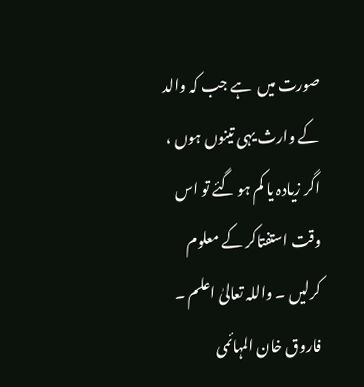صورت میں  ہے جب کہ والد کے وارث یہی تینوں ہوں ، اگر زیادہ یا کم ہو گئے تو اس وقت استفتاکر کے معلوم کرلیں ۔ واللہ تعالیٰ اعلم ۔ فاروق خان المہائمی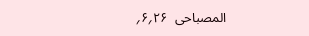المصباحی  ۲۶؍۶؍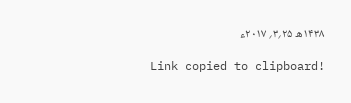۱۴۳۸ھ ۲۵؍۳؍ ۲۰۱۷ء

Link copied to clipboard!